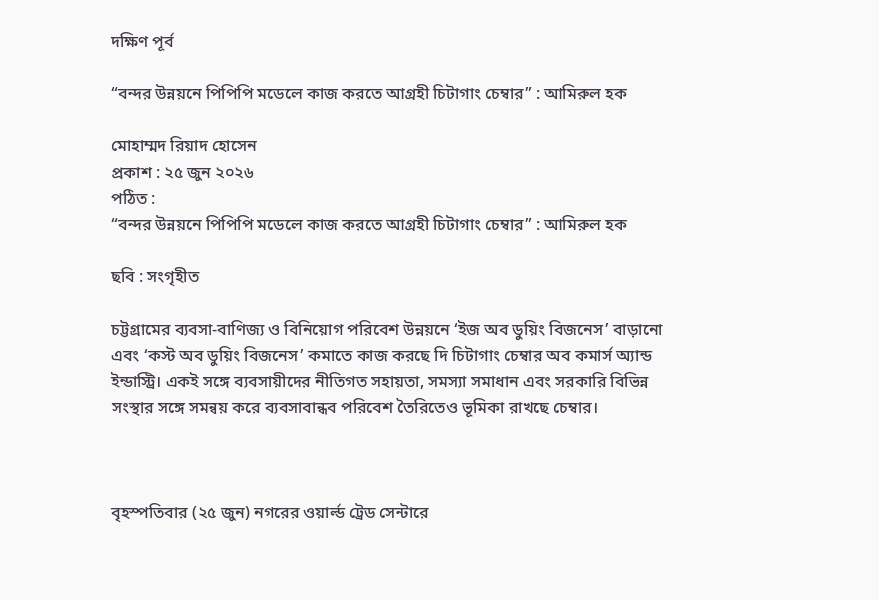দক্ষিণ পূর্ব

“বন্দর উন্নয়নে পিপিপি মডেলে কাজ করতে আগ্রহী চিটাগাং চেম্বার” : আমিরুল হক

মোহাম্মদ রিয়াদ হোসেন
প্রকাশ : ২৫ জুন ২০২৬
পঠিত :
“বন্দর উন্নয়নে পিপিপি মডেলে কাজ করতে আগ্রহী চিটাগাং চেম্বার” : আমিরুল হক

ছবি : সংগৃহীত

চট্টগ্রামের ব্যবসা-বাণিজ্য ও বিনিয়োগ পরিবেশ উন্নয়নে ‘ইজ অব ডুয়িং বিজনেস’ বাড়ানো এবং ‘কস্ট অব ডুয়িং বিজনেস’ কমাতে কাজ করছে দি চিটাগাং চেম্বার অব কমার্স অ্যান্ড ইন্ডাস্ট্রি। একই সঙ্গে ব্যবসায়ীদের নীতিগত সহায়তা, সমস্যা সমাধান এবং সরকারি বিভিন্ন সংস্থার সঙ্গে সমন্বয় করে ব্যবসাবান্ধব পরিবেশ তৈরিতেও ভূমিকা রাখছে চেম্বার।



বৃহস্পতিবার (২৫ জুন) নগরের ওয়ার্ল্ড ট্রেড সেন্টারে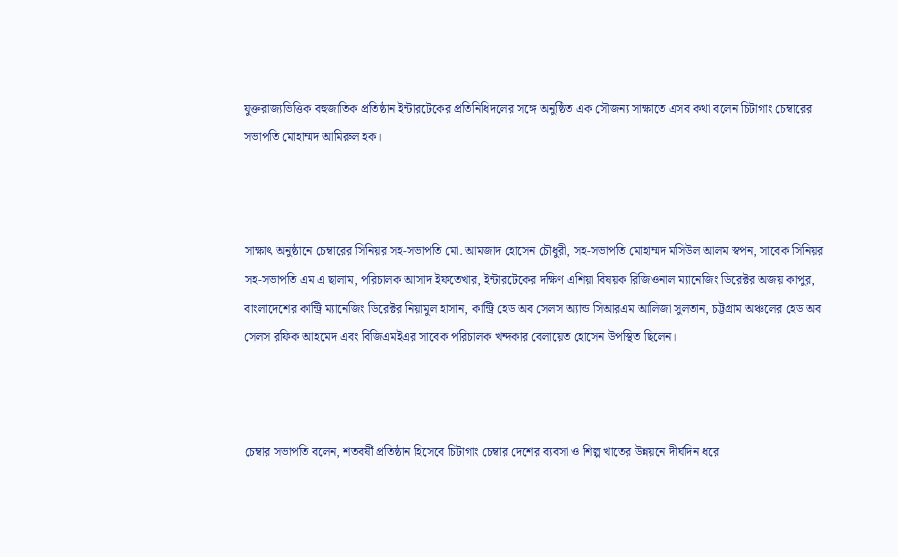যুক্তরাজ্যভিত্তিক বহুজাতিক প্রতিষ্ঠান ইন্টারটেকের প্রতিনিধিদলের সঙ্গে অনুষ্ঠিত এক সৌজন্য সাক্ষাতে এসব কথা বলেন চিটাগাং চেম্বারের সভাপতি মোহাম্মদ আমিরুল হক।



সাক্ষাৎ অনুষ্ঠানে চেম্বারের সিনিয়র সহ-সভাপতি মো. আমজাদ হোসেন চৌধুরী, সহ-সভাপতি মোহাম্মদ মসিউল আলম স্বপন, সাবেক সিনিয়র সহ-সভাপতি এম এ ছালাম, পরিচালক আসাদ ইফতেখার, ইন্টারটেকের দক্ষিণ এশিয়া বিষয়ক রিজিওনাল ম্যানেজিং ডিরেক্টর অজয় কাপুর, বাংলাদেশের কান্ট্রি ম্যানেজিং ডিরেক্টর নিয়ামুল হাসান, কান্ট্রি হেড অব সেলস অ্যান্ড সিআরএম আলিজা সুলতান, চট্টগ্রাম অঞ্চলের হেড অব সেলস রফিক আহমেদ এবং বিজিএমইএর সাবেক পরিচালক খন্দকার বেলায়েত হোসেন উপস্থিত ছিলেন।



চেম্বার সভাপতি বলেন, শতবর্ষী প্রতিষ্ঠান হিসেবে চিটাগাং চেম্বার দেশের ব্যবসা ও শিল্প খাতের উন্নয়নে দীর্ঘদিন ধরে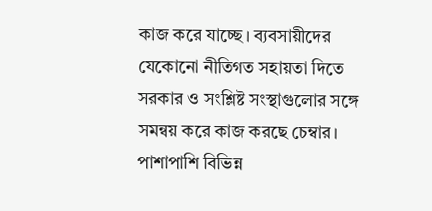কাজ করে যাচ্ছে। ব্যবসায়ীদের যেকোনো নীতিগত সহায়তা দিতে সরকার ও সংশ্লিষ্ট সংস্থাগুলোর সঙ্গে সমন্বয় করে কাজ করছে চেম্বার। পাশাপাশি বিভিন্ন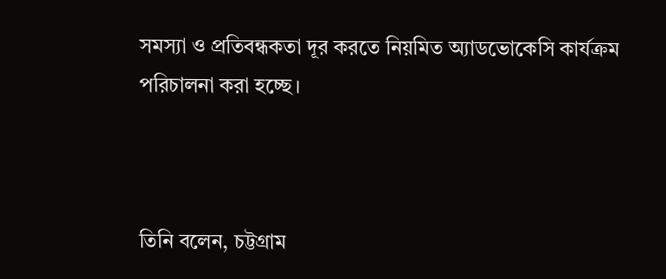সমস্যা ও প্রতিবন্ধকতা দূর করতে নিয়মিত অ্যাডভোকেসি কার্যক্রম পরিচালনা করা হচ্ছে।



তিনি বলেন, চট্টগ্রাম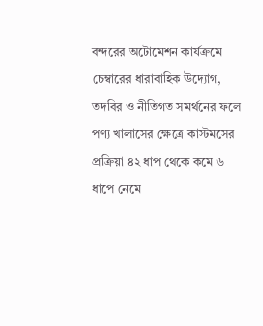বন্দরের অটোমেশন কার্যক্রমে চেম্বারের ধারাবাহিক উদ্যোগ, তদবির ও নীতিগত সমর্থনের ফলে পণ্য খালাসের ক্ষেত্রে কাস্টমসের প্রক্রিয়া ৪২ ধাপ থেকে কমে ৬ ধাপে নেমে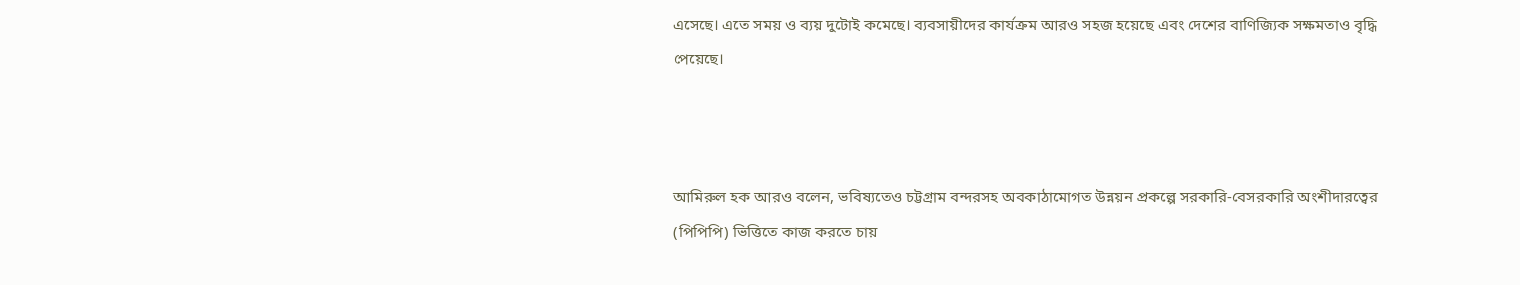এসেছে। এতে সময় ও ব্যয় দুটোই কমেছে। ব্যবসায়ীদের কার্যক্রম আরও সহজ হয়েছে এবং দেশের বাণিজ্যিক সক্ষমতাও বৃদ্ধি পেয়েছে।



আমিরুল হক আরও বলেন, ভবিষ্যতেও চট্টগ্রাম বন্দরসহ অবকাঠামোগত উন্নয়ন প্রকল্পে সরকারি-বেসরকারি অংশীদারত্বের (পিপিপি) ভিত্তিতে কাজ করতে চায়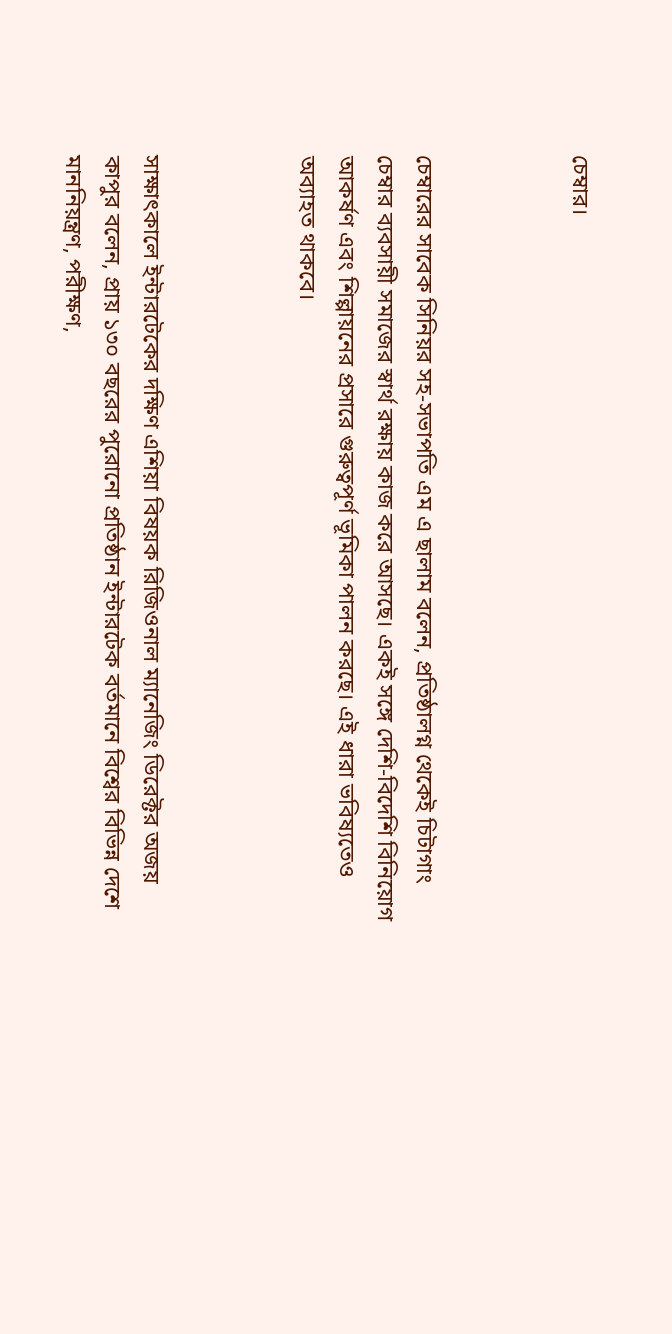চেম্বার।



চেম্বারের সাবেক সিনিয়র সহ-সভাপতি এম এ ছালাম বলেন, প্রতিষ্ঠালগ্ন থেকেই চিটাগাং চেম্বার ব্যবসায়ী সমাজের স্বার্থ রক্ষায় কাজ করে আসছে। একই সঙ্গে দেশি-বিদেশি বিনিয়োগ আকর্ষণ এবং শিল্পায়নের প্রসারে গুরুত্বপূর্ণ ভূমিকা পালন করছে। এই ধারা ভবিষ্যতেও অব্যাহত থাকবে।



সাক্ষাৎকালে ইন্টারটেকের দক্ষিণ এশিয়া বিষয়ক রিজিওনাল ম্যানেজিং ডিরেক্টর অজয় কাপুর বলেন, প্রায় ১৩০ বছরের পুরোনো প্রতিষ্ঠান ইন্টারটেক বর্তমানে বিশ্বের বিভিন্ন দেশে মাননিয়ন্ত্রণ, পরীক্ষণ,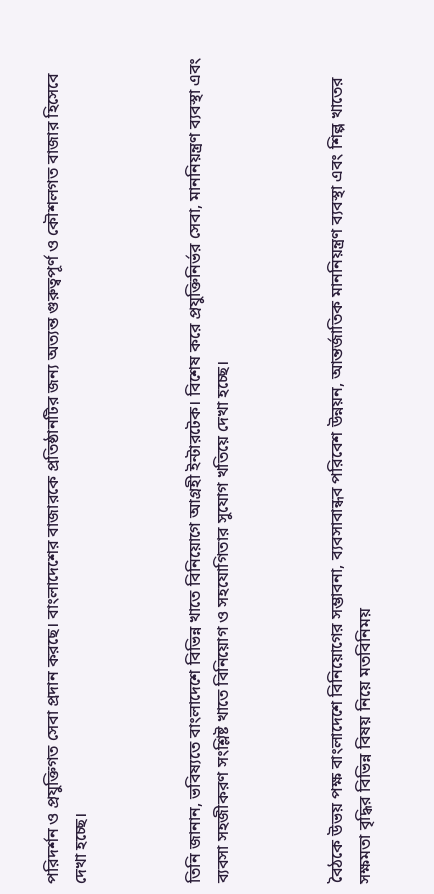পরিদর্শন ও প্রযুক্তিগত সেবা প্রদান করছে। বাংলাদেশের বাজারকে প্রতিষ্ঠানটির জন্য অত্যন্ত গুরুত্বপূর্ণ ও কৌশলগত বাজার হিসেবে দেখা হচ্ছে।



তিনি জানান, ভবিষ্যতে বাংলাদেশে বিভিন্ন খাতে বিনিয়োগে আগ্রহী ইন্টারটেক। বিশেষ করে প্রযুক্তিনির্ভর সেবা, মাননিয়ন্ত্রণ ব্যবস্থা এবং ব্যবসা সহজীকরণ সংশ্লিষ্ট খাতে বিনিয়োগ ও সহযোগিতার সুযোগ খতিয়ে দেখা হচ্ছে।



বৈঠকে উভয় পক্ষ বাংলাদেশে বিনিয়োগের সম্ভাবনা, ব্যবসাবান্ধব পরিবেশ উন্নয়ন, আন্তর্জাতিক মাননিয়ন্ত্রণ ব্যবস্থা এবং শিল্প খাতের সক্ষমতা বৃদ্ধির বিভিন্ন বিষয় নিয়ে মতবিনিময়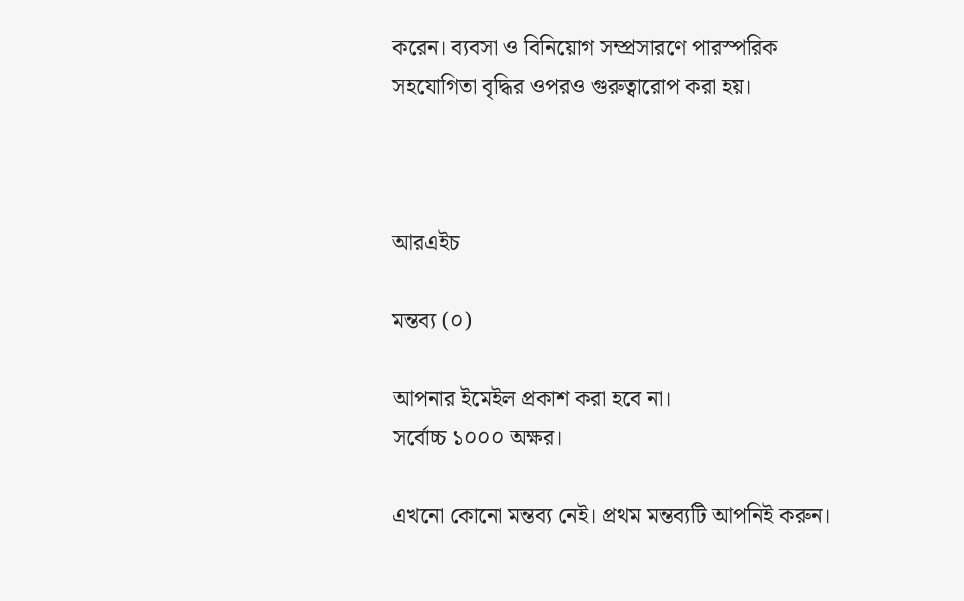করেন। ব্যবসা ও বিনিয়োগ সম্প্রসারণে পারস্পরিক সহযোগিতা বৃদ্ধির ওপরও গুরুত্বারোপ করা হয়।



আরএইচ

মন্তব্য (০)

আপনার ইমেইল প্রকাশ করা হবে না।
সর্বোচ্চ ১০০০ অক্ষর।

এখনো কোনো মন্তব্য নেই। প্রথম মন্তব্যটি আপনিই করুন।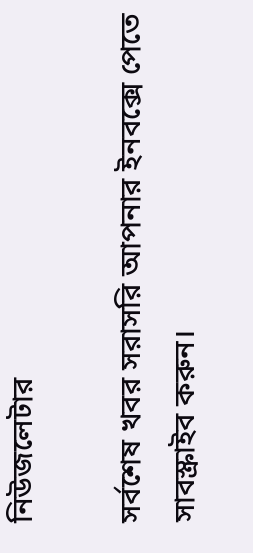নিউজলেটার

সর্বশেষ খবর সরাসরি আপনার ইনবক্সে পেতে সাবস্ক্রাইব করুন।